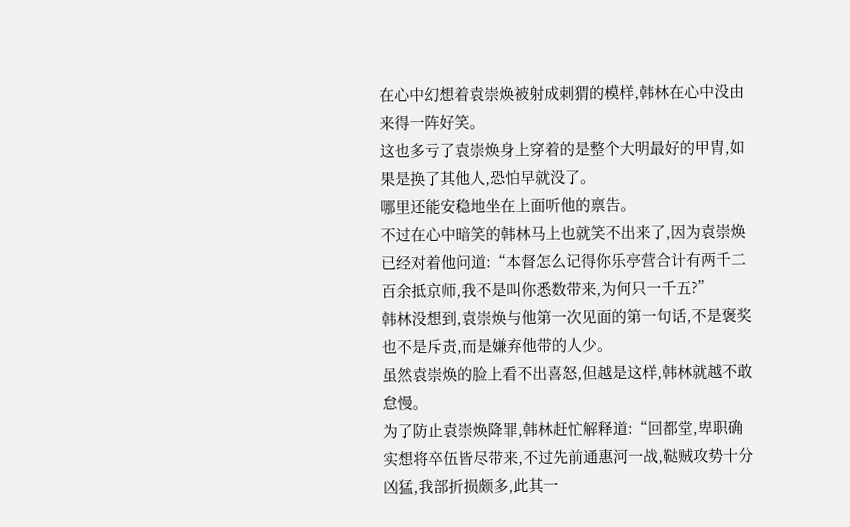在心中幻想着袁崇焕被射成刺猬的模样,韩林在心中没由来得一阵好笑。
这也多亏了袁崇焕身上穿着的是整个大明最好的甲胄,如果是换了其他人,恐怕早就没了。
哪里还能安稳地坐在上面听他的禀告。
不过在心中暗笑的韩林马上也就笑不出来了,因为袁崇焕已经对着他问道:“本督怎么记得你乐亭营合计有两千二百余抵京师,我不是叫你悉数带来,为何只一千五?”
韩林没想到,袁崇焕与他第一次见面的第一句话,不是褒奖也不是斥责,而是嫌弃他带的人少。
虽然袁崇焕的脸上看不出喜怒,但越是这样,韩林就越不敢怠慢。
为了防止袁崇焕降罪,韩林赶忙解释道:“回都堂,卑职确实想将卒伍皆尽带来,不过先前通惠河一战,鞑贼攻势十分凶猛,我部折损颇多,此其一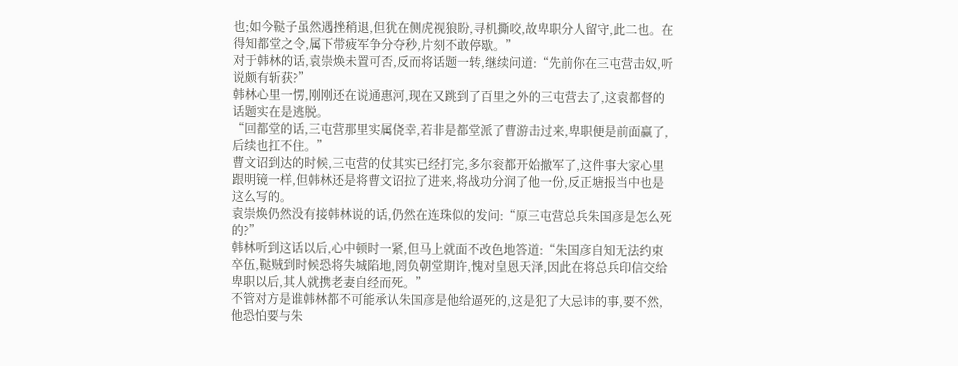也;如今鞑子虽然遇挫稍退,但犹在侧虎视狼盼,寻机撕咬,故卑职分人留守,此二也。在得知都堂之令,属下带疲军争分夺秒,片刻不敢停歇。”
对于韩林的话,袁崇焕未置可否,反而将话题一转,继续问道:“先前你在三屯营击奴,听说颇有斩获?”
韩林心里一愣,刚刚还在说通惠河,现在又跳到了百里之外的三屯营去了,这袁都督的话题实在是逃脱。
“回都堂的话,三屯营那里实属侥幸,若非是都堂派了曹游击过来,卑职便是前面赢了,后续也扛不住。”
曹文诏到达的时候,三屯营的仗其实已经打完,多尔衮都开始撤军了,这件事大家心里跟明镜一样,但韩林还是将曹文诏拉了进来,将战功分润了他一份,反正塘报当中也是这么写的。
袁崇焕仍然没有接韩林说的话,仍然在连珠似的发问:“原三屯营总兵朱国彦是怎么死的?”
韩林听到这话以后,心中顿时一紧,但马上就面不改色地答道:“朱国彦自知无法约束卒伍,鞑贼到时候恐将失城陷地,罔负朝堂期许,愧对皇恩天泽,因此在将总兵印信交给卑职以后,其人就携老妻自经而死。”
不管对方是谁韩林都不可能承认朱国彦是他给逼死的,这是犯了大忌讳的事,要不然,他恐怕要与朱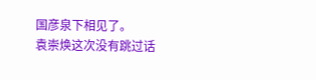国彦泉下相见了。
袁崇焕这次没有跳过话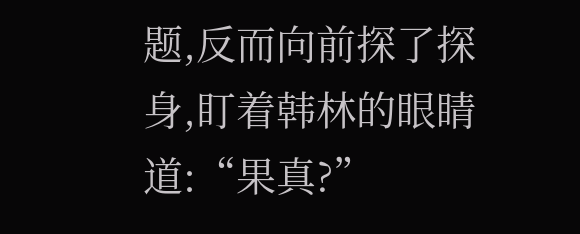题,反而向前探了探身,盯着韩林的眼睛道:“果真?”